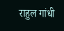राहुल गांधी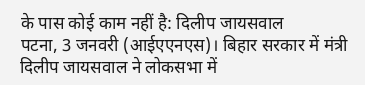के पास कोई काम नहीं है: दिलीप जायसवाल
पटना, 3 जनवरी (आईएएनएस)। बिहार सरकार में मंत्री दिलीप जायसवाल ने लोकसभा में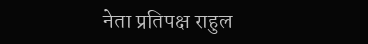नेता प्रतिपक्ष राहुल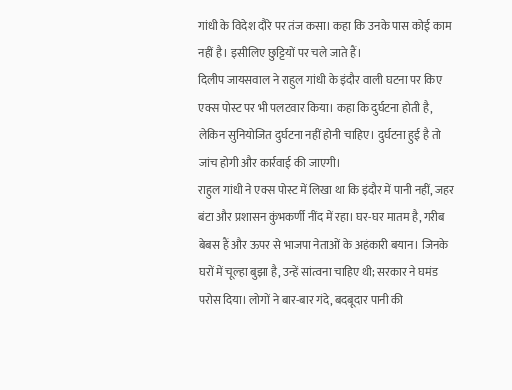गांधी के विदेश दौरे पर तंज कसा। कहा कि उनके पास कोई काम नहीं है। इसीलिए छुट्टियों पर चले जाते हैं।
दिलीप जायसवाल ने राहुल गांधी के इंदौर वाली घटना पर किए एक्स पोस्ट पर भी पलटवार किया। कहा कि दुर्घटना होती है, लेकिन सुनियोजित दुर्घटना नहीं होनी चाहिए। दुर्घटना हुई है तो जांच होगी और कार्रवाई की जाएगी।
राहुल गांधी ने एक्स पोस्ट में लिखा था कि इंदौर में पानी नहीं, जहर बंटा और प्रशासन कुंभकर्णी नींद में रहा। घर-घर मातम है, गरीब बेबस हैं और ऊपर से भाजपा नेताओं के अहंकारी बयान। जिनके घरों में चूल्हा बुझा है, उन्हें सांत्वना चाहिए थी; सरकार ने घमंड परोस दिया। लोगों ने बार-बार गंदे, बदबूदार पानी की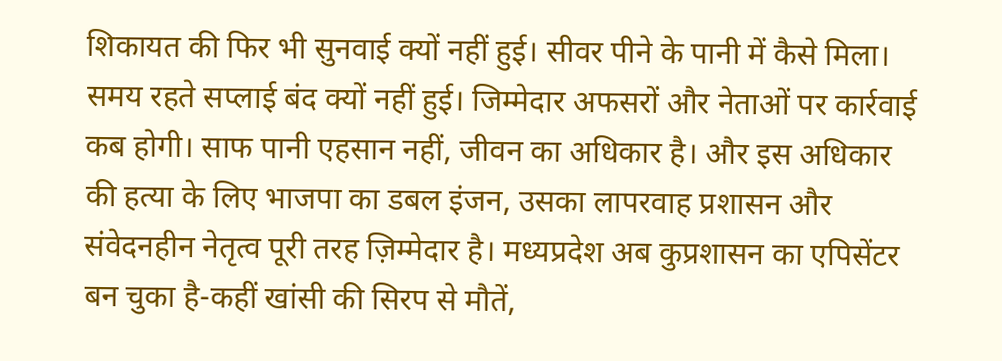शिकायत की फिर भी सुनवाई क्यों नहीं हुई। सीवर पीने के पानी में कैसे मिला। समय रहते सप्लाई बंद क्यों नहीं हुई। जिम्मेदार अफसरों और नेताओं पर कार्रवाई कब होगी। साफ पानी एहसान नहीं, जीवन का अधिकार है। और इस अधिकार की हत्या के लिए भाजपा का डबल इंजन, उसका लापरवाह प्रशासन और संवेदनहीन नेतृत्व पूरी तरह ज़िम्मेदार है। मध्यप्रदेश अब कुप्रशासन का एपिसेंटर बन चुका है-कहीं खांसी की सिरप से मौतें,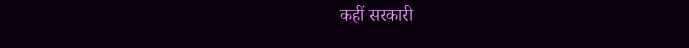कहीं सरकारी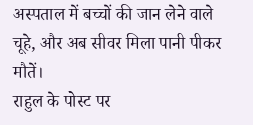अस्पताल में बच्चों की जान लेने वाले चूहे, और अब सीवर मिला पानी पीकर मौतें।
राहुल के पोस्ट पर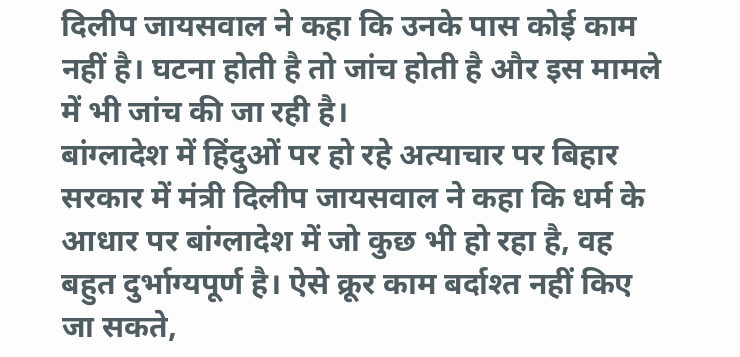दिलीप जायसवाल ने कहा कि उनके पास कोई काम नहीं है। घटना होती है तो जांच होती है और इस मामले में भी जांच की जा रही है।
बांग्लादेश में हिंदुओं पर हो रहे अत्याचार पर बिहार सरकार में मंत्री दिलीप जायसवाल ने कहा कि धर्म के आधार पर बांग्लादेश में जो कुछ भी हो रहा है, वह बहुत दुर्भाग्यपूर्ण है। ऐसे क्रूर काम बर्दाश्त नहीं किए जा सकते,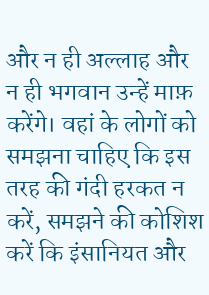और न ही अल्लाह और न ही भगवान उन्हें माफ़ करेंगे। वहां के लोगों को समझना चाहिए कि इस तरह की गंदी हरकत न करें, समझने की कोशिश करें कि इंसानियत और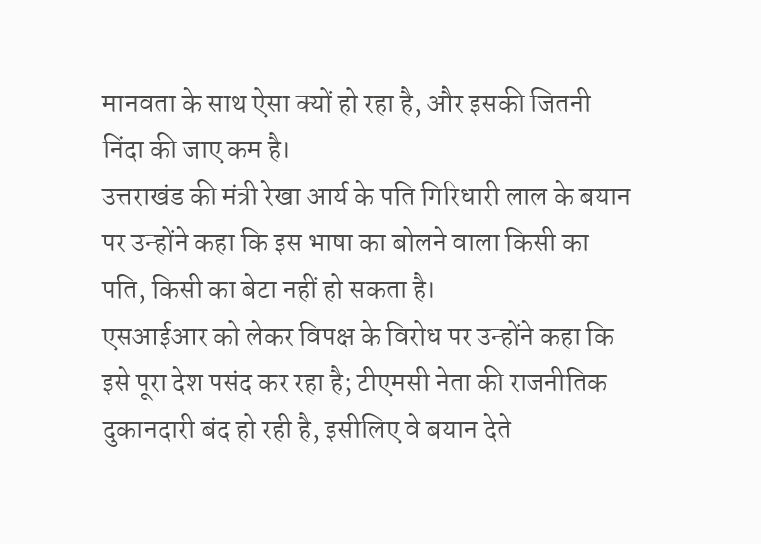मानवता के साथ ऐसा क्यों हो रहा है, और इसकी जितनी निंदा की जाए कम है।
उत्तराखंड की मंत्री रेखा आर्य के पति गिरिधारी लाल के बयान पर उन्होंने कहा कि इस भाषा का बोलने वाला किसी का पति, किसी का बेटा नहीं हो सकता है।
एसआईआर को लेकर विपक्ष के विरोध पर उन्होंने कहा कि इसे पूरा देश पसंद कर रहा है; टीएमसी नेता की राजनीतिक दुकानदारी बंद हो रही है, इसीलिए वे बयान देते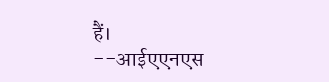हैं।
--आईएएनएस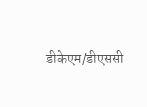डीकेएम/डीएससी